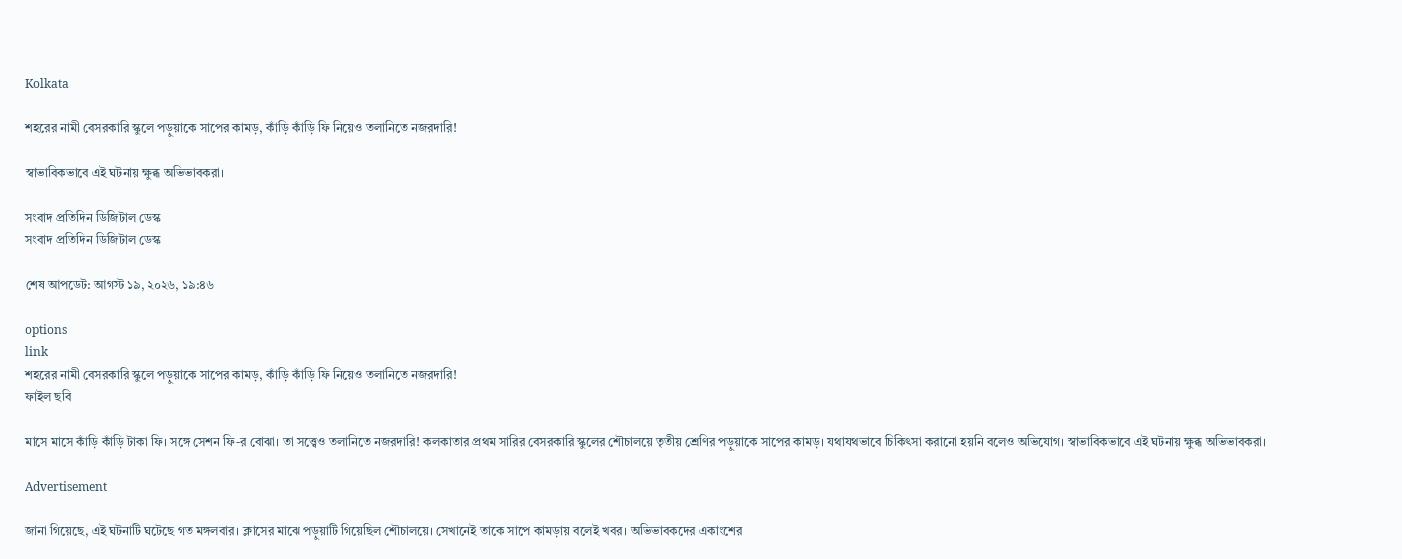Kolkata

শহরের নামী বেসরকারি স্কুলে পড়ুয়াকে সাপের কামড়, কাঁড়ি কাঁড়ি ফি নিয়েও তলানিতে নজরদারি!

স্বাভাবিকভাবে এই ঘটনায় ক্ষুব্ধ অভিভাবকরা।

সংবাদ প্রতিদিন ডিজিটাল ডেস্ক
সংবাদ প্রতিদিন ডিজিটাল ডেস্ক

শেষ আপডেট: আগস্ট ১৯, ২০২৬, ১৯:৪৬

options
link
শহরের নামী বেসরকারি স্কুলে পড়ুয়াকে সাপের কামড়, কাঁড়ি কাঁড়ি ফি নিয়েও তলানিতে নজরদারি!
ফাইল ছবি

মাসে মাসে কাঁড়ি কাঁড়ি টাকা ফি। সঙ্গে সেশন ফি-র বোঝা। তা সত্ত্বেও তলানিতে নজরদারি! কলকাতার প্রথম সারির বেসরকারি স্কুলের শৌচালয়ে তৃতীয় শ্রেণির পড়ুয়াকে সাপের কামড়। যথাযথভাবে চিকিৎসা করানো হয়নি বলেও অভিযোগ। স্বাভাবিকভাবে এই ঘটনায় ক্ষুব্ধ অভিভাবকরা।

Advertisement

জানা গিয়েছে, এই ঘটনাটি ঘটেছে গত মঙ্গলবার। ক্লাসের মাঝে পড়ুয়াটি গিয়েছিল শৌচালয়ে। সেখানেই তাকে সাপে কামড়ায় বলেই খবর। অভিভাবকদের একাংশের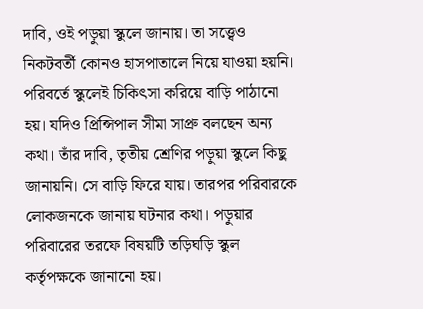দাবি, ওই পড়ুয়া স্কুলে জানায়। তা সত্ত্বেও নিকটবর্তী কোনও হাসপাতালে নিয়ে যাওয়া হয়নি। পরিবর্তে স্কুলেই চিকিৎসা করিয়ে বাড়ি পাঠানো হয়। যদিও প্রিন্সিপাল সীমা সাপ্রু বলছেন অন্য কথা। তাঁর দাবি, তৃতীয় শ্রেণির পড়ুয়া স্কুলে কিছু জানায়নি। সে বাড়ি ফিরে যায়। তারপর পরিবারকে লোকজনকে জানায় ঘটনার কথা। পড়ুয়ার পরিবারের তরফে বিষয়টি তড়িঘড়ি স্কুল কর্তৃপক্ষকে জানানো হয়।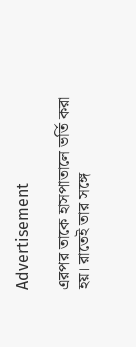Advertisement

এরপর তাকে হাসপাতালে ভর্তি করা হয়। রাতেই তার সঙ্গে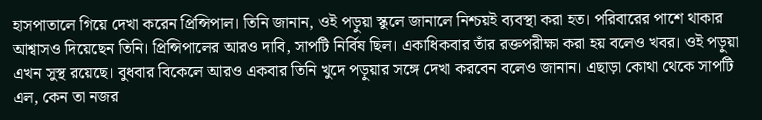হাসপাতালে গিয়ে দেখা করেন প্রিন্সিপাল। তিনি জানান, ওই পড়ুয়া স্কুলে জানালে নিশ্চয়ই ব্যবস্থা করা হত। পরিবারের পাশে থাকার আশ্বাসও দিয়েছেন তিনি। প্রিন্সিপালের আরও দাবি, সাপটি নির্বিষ ছিল। একাধিকবার তাঁর রক্তপরীক্ষা করা হয় বলেও খবর। ওই পড়ুয়া এখন সুস্থ রয়েছে। বুধবার বিকেলে আরও একবার তিনি খুদে পড়ুয়ার সঙ্গে দেখা করবেন বলেও জানান। এছাড়া কোথা থেকে সাপটি এল, কেন তা নজর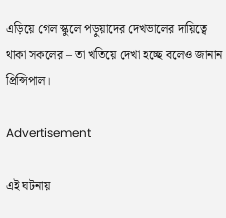এড়িয়ে গেল স্কুলে পড়ুয়াদের দেখভালের দায়িত্বে থাকা সকলের – তা খতিয়ে দেখা হচ্ছে বলেও জানান প্রিন্সিপাল।

Advertisement

এই ঘটনায়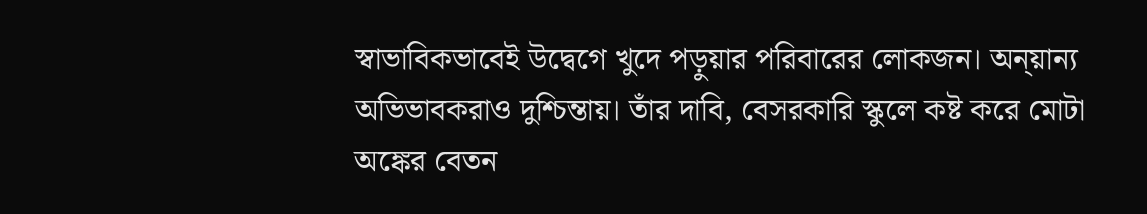স্বাভাবিকভাবেই উদ্বেগে খুদে পড়ুয়ার পরিবারের লোকজন। অন্য়ান্য অভিভাবকরাও দুশ্চিন্তায়। তাঁর দাবি, বেসরকারি স্কুলে কষ্ট করে মোটা অঙ্কের বেতন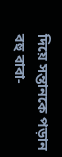দিয়ে সন্তানকে পড়ান বহু বাবা-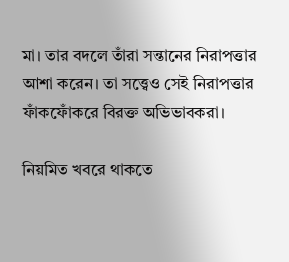মা। তার বদলে তাঁরা সন্তানের নিরাপত্তার আশা করেন। তা সত্ত্বেও সেই নিরাপত্তার ফাঁকফোঁকরে বিরক্ত অভিভাবকরা।

নিয়মিত খবরে থাকতে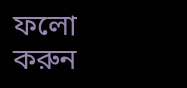ফলো করুন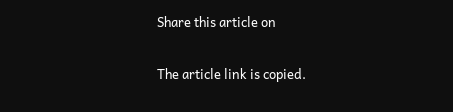Share this article on

The article link is copied.